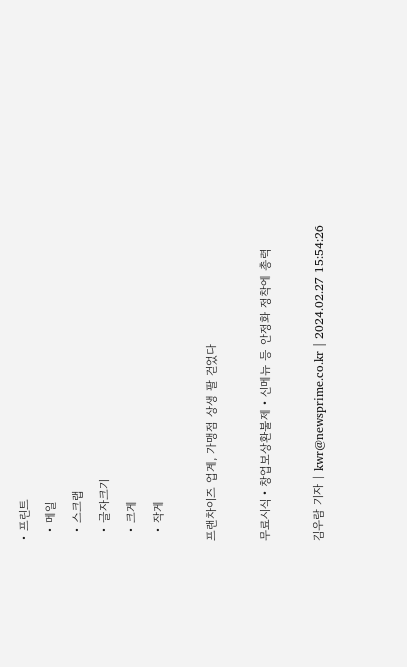• 프린트
  • 메일
  • 스크랩
  • 글자크기
  • 크게
  • 작게

프랜차이즈 업계, 가맹점 상생 팔 걷었다

무료시식‧창업보상환불제‧신메뉴 등 안정화 정착에 총력

김우람 기자 | kwr@newsprime.co.kr | 2024.02.27 15:54:26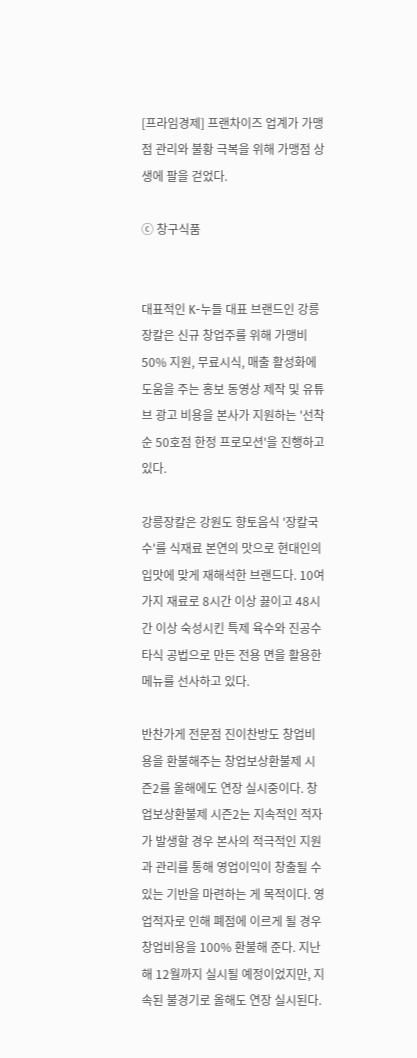[프라임경제] 프랜차이즈 업계가 가맹점 관리와 불황 극복을 위해 가맹점 상생에 팔을 걷었다.

ⓒ 창구식품


대표적인 K-누들 대표 브랜드인 강릉장칼은 신규 창업주를 위해 가맹비 50% 지원, 무료시식, 매출 활성화에 도움을 주는 홍보 동영상 제작 및 유튜브 광고 비용을 본사가 지원하는 '선착순 50호점 한정 프로모션'을 진행하고 있다.

강릉장칼은 강원도 향토음식 '장칼국수'를 식재료 본연의 맛으로 현대인의 입맛에 맞게 재해석한 브랜드다. 10여 가지 재료로 8시간 이상 끓이고 48시간 이상 숙성시킨 특제 육수와 진공수타식 공법으로 만든 전용 면을 활용한 메뉴를 선사하고 있다.

반찬가게 전문점 진이찬방도 창업비용을 환불해주는 창업보상환불제 시즌2를 올해에도 연장 실시중이다. 창업보상환불제 시즌2는 지속적인 적자가 발생할 경우 본사의 적극적인 지원과 관리를 통해 영업이익이 창출될 수 있는 기반을 마련하는 게 목적이다. 영업적자로 인해 폐점에 이르게 될 경우 창업비용을 100% 환불해 준다. 지난해 12월까지 실시될 예정이었지만, 지속된 불경기로 올해도 연장 실시된다.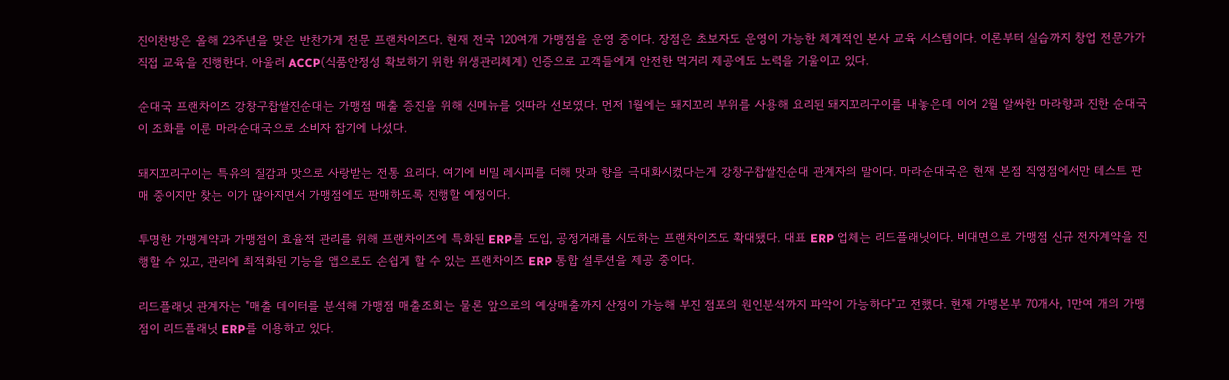진이찬방은 올해 23주년을 맞은 반찬가게 전문 프랜차이즈다. 현재 전국 120여개 가맹점을 운영 중이다. 장점은 초보자도 운영이 가능한 체계적인 본사 교육 시스템이다. 이론부터 실습까지 창업 전문가가 직접 교육을 진행한다. 아울러 ACCP(식품안정성 확보하기 위한 위생관리체계) 인증으로 고객들에게 안전한 먹거리 제공에도 노력을 기울이고 있다.

순대국 프랜차이즈 강창구찹쌀진순대는 가맹점 매출 증진을 위해 신메뉴를 잇따라 선보였다. 먼저 1월에는 돼지꼬리 부위를 사용해 요리된 돼지꼬리구이를 내놓은데 이어 2월 알싸한 마라향과 진한 순대국이 조화를 이룬 마라순대국으로 소비자 잡기에 나섰다.

돼지꼬리구이는 특유의 질감과 맛으로 사랑받는 전통 요리다. 여기에 비밀 레시피를 더해 맛과 향을 극대화시켰다는게 강창구찹쌀진순대 관계자의 말이다. 마라순대국은 현재 본점 직영점에서만 테스트 판매 중이지만 찾는 이가 많아지면서 가맹점에도 판매하도록 진행할 예정이다.

투명한 가맹계약과 가맹점이 효율적 관리를 위해 프랜차이즈에 특화된 ERP를 도입, 공정거래를 시도하는 프랜차이즈도 확대됐다. 대표 ERP 업체는 리드플래닛이다. 비대면으로 가맹점 신규 전자계약을 진행할 수 있고, 관리에 최적화된 기능을 앱으로도 손쉽게 할 수 있는 프랜차이즈 ERP 통합 설루션을 제공 중이다.

리드플래닛 관계자는 "매출 데이터를 분석해 가맹점 매출조회는 물론 앞으로의 예상매출까지 산정이 가능해 부진 점포의 원인분석까지 파악이 가능하다"고 전했다. 현재 가맹본부 70개사, 1만여 개의 가맹점이 리드플래닛 ERP를 이용하고 있다.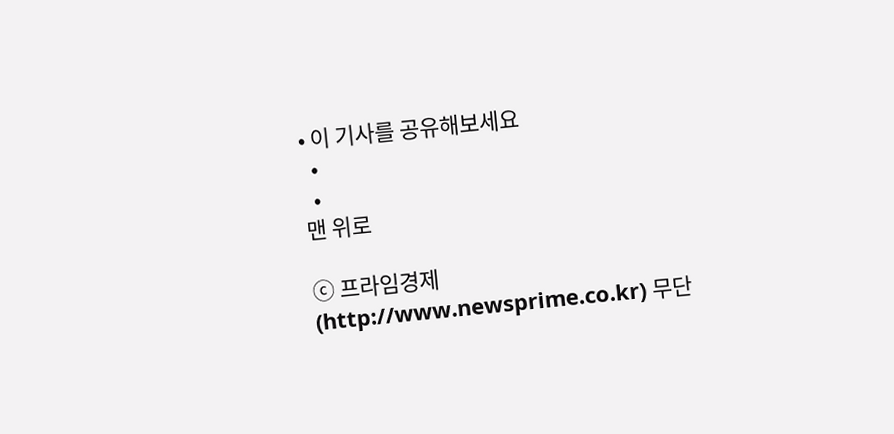• 이 기사를 공유해보세요
  •
  •
맨 위로

ⓒ 프라임경제(http://www.newsprime.co.kr) 무단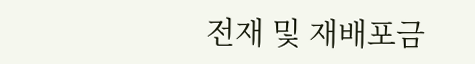전재 및 재배포금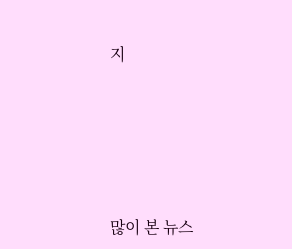지






많이 본 뉴스